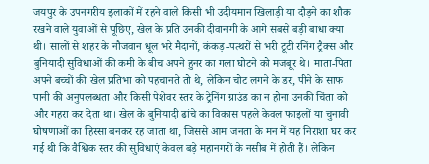जयपुर के उपनगरीय इलाकों में रहने वाले किसी भी उदीयमान खिलाड़ी या दौड़ने का शौक रखने वाले युवाओं से पूछिए, खेल के प्रति उनकी दीवानगी के आगे सबसे बड़ी बाधा क्या थी। सालों से शहर के नौजवान धूल भरे मैदानों, कंकड़-पत्थरों से भरी टूटी रनिंग ट्रैक्स और बुनियादी सुविधाओं की कमी के बीच अपने हुनर का गला घोटने को मजबूर थे। माता-पिता अपने बच्चों की खेल प्रतिभा को पहचानते तो थे, लेकिन चोट लगने के डर, पीने के साफ पानी की अनुपलब्धता और किसी पेशेवर स्तर के ट्रेनिंग ग्राउंड का न होना उनकी चिंता को और गहरा कर देता था। खेल के बुनियादी ढांचे का विकास पहले केवल फाइलों या चुनावी घोषणाओं का हिस्सा बनकर रह जाता था, जिससे आम जनता के मन में यह निराशा घर कर गई थी कि वैश्विक स्तर की सुविधाएं केवल बड़े महानगरों के नसीब में होती हैं। लेकिन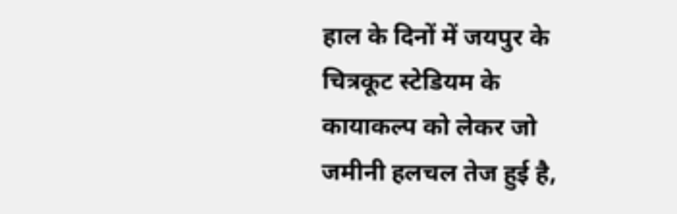हाल के दिनों में जयपुर के चित्रकूट स्टेडियम के कायाकल्प को लेकर जो जमीनी हलचल तेज हुई है,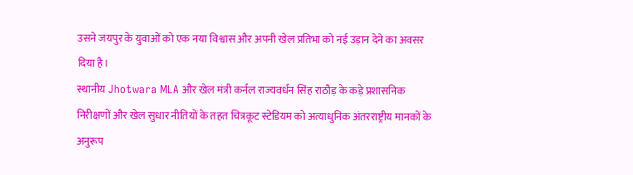उसने जयपुर के युवाओं को एक नया विश्वास और अपनी खेल प्रतिभा को नई उड़ान देने का अवसर दिया है।
स्थानीय Jhotwara MLA और खेल मंत्री कर्नल राज्यवर्धन सिंह राठौड़ के कड़े प्रशासनिक निरीक्षणों और खेल सुधार नीतियों के तहत चित्रकूट स्टेडियम को अत्याधुनिक अंतरराष्ट्रीय मानकों के अनुरूप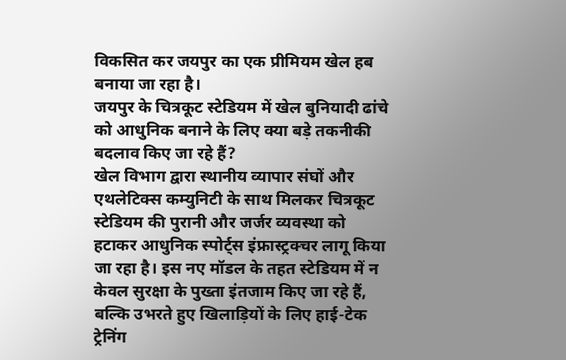विकसित कर जयपुर का एक प्रीमियम खेल हब बनाया जा रहा है।
जयपुर के चित्रकूट स्टेडियम में खेल बुनियादी ढांचे को आधुनिक बनाने के लिए क्या बड़े तकनीकी बदलाव किए जा रहे हैं?
खेल विभाग द्वारा स्थानीय व्यापार संघों और एथलेटिक्स कम्युनिटी के साथ मिलकर चित्रकूट स्टेडियम की पुरानी और जर्जर व्यवस्था को हटाकर आधुनिक स्पोर्ट्स इंफ्रास्ट्रक्चर लागू किया जा रहा है। इस नए मॉडल के तहत स्टेडियम में न केवल सुरक्षा के पुख्ता इंतजाम किए जा रहे हैं, बल्कि उभरते हुए खिलाड़ियों के लिए हाई-टेक ट्रेनिंग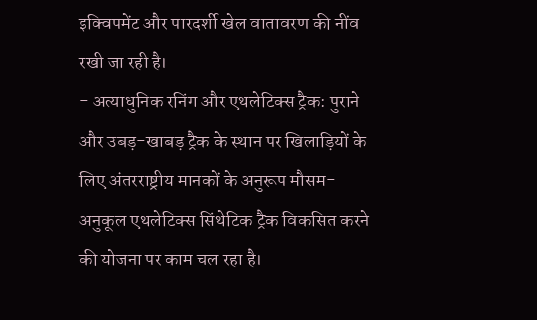इक्विपमेंट और पारदर्शी खेल वातावरण की नींव रखी जा रही है।
- अत्याधुनिक रनिंग और एथलेटिक्स ट्रैक: पुराने और उबड़-खाबड़ ट्रैक के स्थान पर खिलाड़ियों के लिए अंतरराष्ट्रीय मानकों के अनुरूप मौसम-अनुकूल एथलेटिक्स सिंथेटिक ट्रैक विकसित करने की योजना पर काम चल रहा है।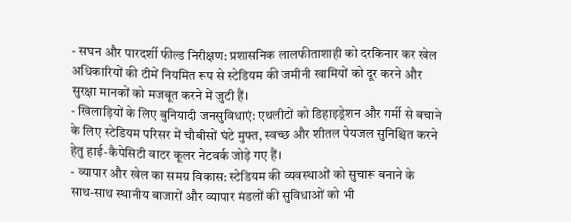- सघन और पारदर्शी फील्ड निरीक्षण: प्रशासनिक लालफीताशाही को दरकिनार कर खेल अधिकारियों की टीमें नियमित रूप से स्टेडियम की जमीनी खामियों को दूर करने और सुरक्षा मानकों को मजबूत करने में जुटी हैं।
- खिलाड़ियों के लिए बुनियादी जनसुविधाएं: एथलीटों को डिहाइड्रेशन और गर्मी से बचाने के लिए स्टेडियम परिसर में चौबीसों घंटे मुफ्त, स्वच्छ और शीतल पेयजल सुनिश्चित करने हेतु हाई-कैपेसिटी वाटर कूलर नेटवर्क जोड़े गए हैं।
- व्यापार और खेल का समग्र विकास: स्टेडियम की व्यवस्थाओं को सुचारू बनाने के साथ-साथ स्थानीय बाजारों और व्यापार मंडलों की सुविधाओं को भी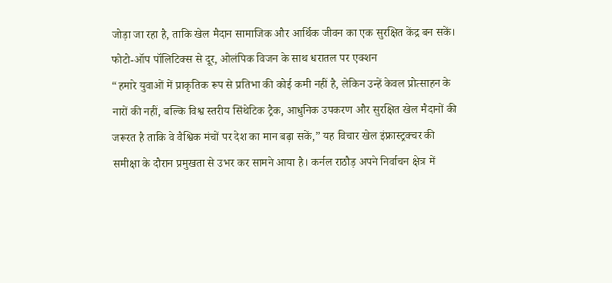जोड़ा जा रहा है, ताकि खेल मैदान सामाजिक और आर्थिक जीवन का एक सुरक्षित केंद्र बन सकें।
फोटो-ऑप पॉलिटिक्स से दूर, ओलंपिक विजन के साथ धरातल पर एक्शन
“हमारे युवाओं में प्राकृतिक रूप से प्रतिभा की कोई कमी नहीं है, लेकिन उन्हें केवल प्रोत्साहन के नारों की नहीं, बल्कि विश्व स्तरीय सिंथेटिक ट्रैक, आधुनिक उपकरण और सुरक्षित खेल मैदानों की जरूरत है ताकि वे वैश्विक मंचों पर देश का मान बढ़ा सकें,” यह विचार खेल इंफ्रास्ट्रक्चर की समीक्षा के दौरान प्रमुखता से उभर कर सामने आया है। कर्नल राठौड़ अपने निर्वाचन क्षेत्र में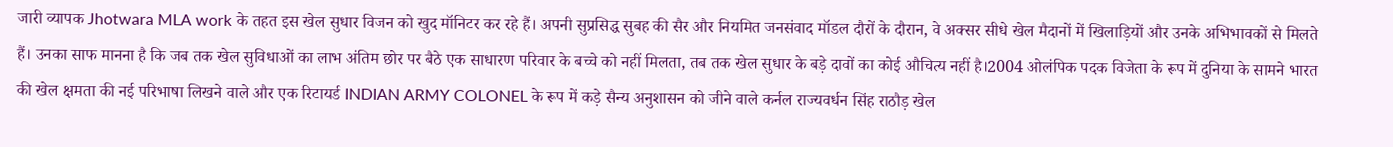जारी व्यापक Jhotwara MLA work के तहत इस खेल सुधार विजन को खुद मॉनिटर कर रहे हैं। अपनी सुप्रसिद्ध सुबह की सैर और नियमित जनसंवाद मॉडल दौरों के दौरान, वे अक्सर सीधे खेल मैदानों में खिलाड़ियों और उनके अभिभावकों से मिलते हैं। उनका साफ मानना है कि जब तक खेल सुविधाओं का लाभ अंतिम छोर पर बैठे एक साधारण परिवार के बच्चे को नहीं मिलता, तब तक खेल सुधार के बड़े दावों का कोई औचित्य नहीं है।2004 ओलंपिक पदक विजेता के रूप में दुनिया के सामने भारत की खेल क्षमता की नई परिभाषा लिखने वाले और एक रिटायर्ड INDIAN ARMY COLONEL के रूप में कड़े सैन्य अनुशासन को जीने वाले कर्नल राज्यवर्धन सिंह राठौड़ खेल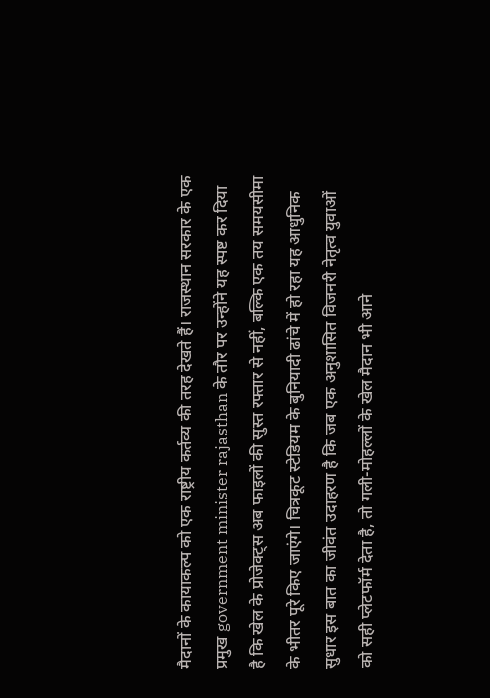मैदानों के कायाकल्प को एक राष्ट्रीय कर्तव्य की तरह देखते हैं। राजस्थान सरकार के एक प्रमुख government minister rajasthan के तौर पर उन्होंने यह स्पष्ट कर दिया है कि खेल के प्रोजेक्ट्स अब फाइलों की सुस्त रफ्तार से नहीं, बल्कि एक तय समयसीमा के भीतर पूरे किए जाएंगे। चित्रकूट स्टेडियम के बुनियादी ढांचे में हो रहा यह आधुनिक सुधार इस बात का जीवंत उदाहरण है कि जब एक अनुशासित विजनरी नेतृत्व युवाओं को सही प्लेटफॉर्म देता है, तो गली-मोहल्लों के खेल मैदान भी आने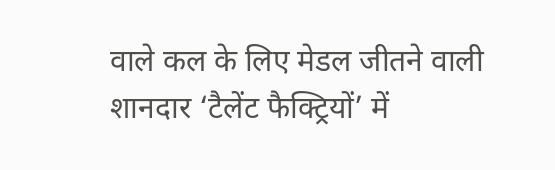वाले कल के लिए मेडल जीतने वाली शानदार ‘टैलेंट फैक्ट्रियों’ में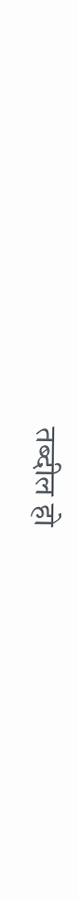तब्दील हो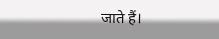जाते हैं।